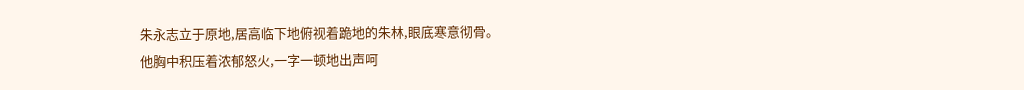朱永志立于原地,居高临下地俯视着跪地的朱林,眼底寒意彻骨。
他胸中积压着浓郁怒火,一字一顿地出声呵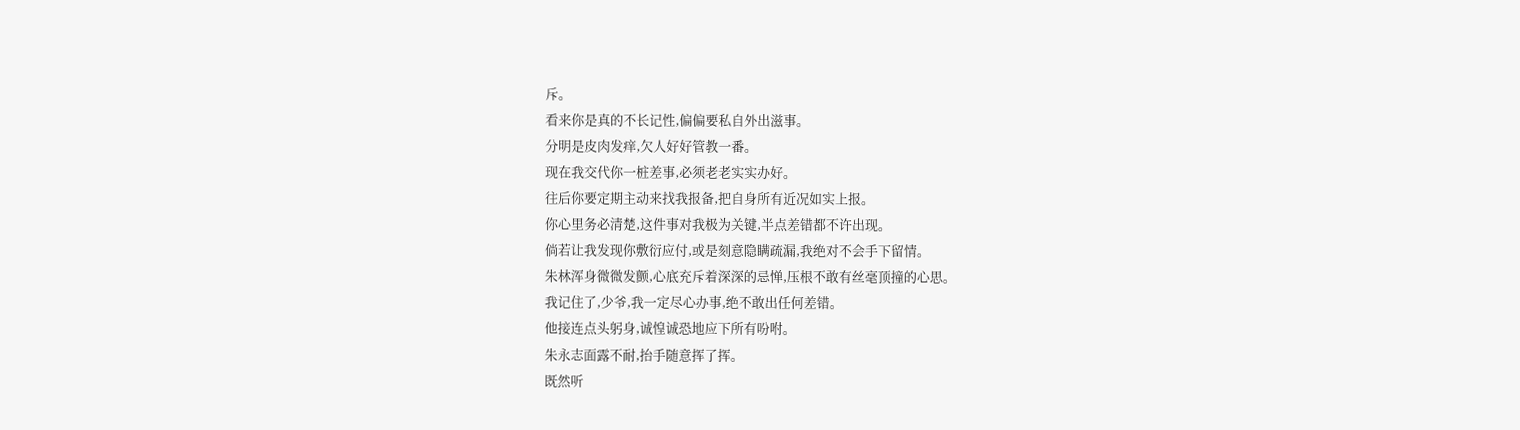斥。
看来你是真的不长记性,偏偏要私自外出滋事。
分明是皮肉发痒,欠人好好管教一番。
现在我交代你一桩差事,必须老老实实办好。
往后你要定期主动来找我报备,把自身所有近况如实上报。
你心里务必清楚,这件事对我极为关键,半点差错都不许出现。
倘若让我发现你敷衍应付,或是刻意隐瞒疏漏,我绝对不会手下留情。
朱林浑身微微发颤,心底充斥着深深的忌惮,压根不敢有丝毫顶撞的心思。
我记住了,少爷,我一定尽心办事,绝不敢出任何差错。
他接连点头躬身,诚惶诚恐地应下所有吩咐。
朱永志面露不耐,抬手随意挥了挥。
既然听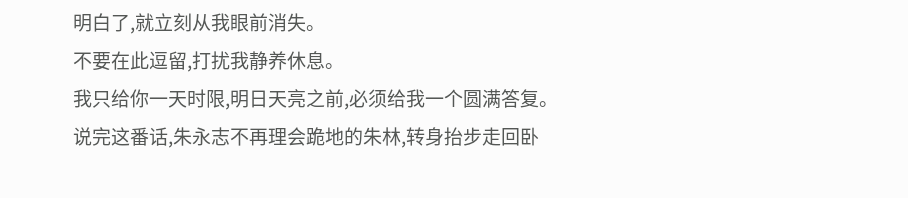明白了,就立刻从我眼前消失。
不要在此逗留,打扰我静养休息。
我只给你一天时限,明日天亮之前,必须给我一个圆满答复。
说完这番话,朱永志不再理会跪地的朱林,转身抬步走回卧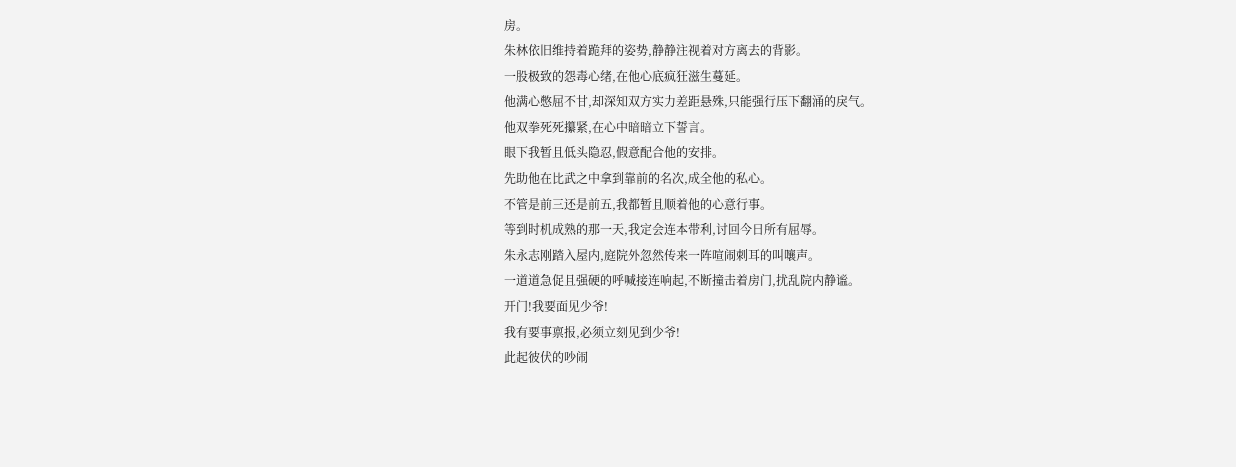房。
朱林依旧维持着跪拜的姿势,静静注视着对方离去的背影。
一股极致的怨毒心绪,在他心底疯狂滋生蔓延。
他满心憋屈不甘,却深知双方实力差距悬殊,只能强行压下翻涌的戾气。
他双拳死死攥紧,在心中暗暗立下誓言。
眼下我暂且低头隐忍,假意配合他的安排。
先助他在比武之中拿到靠前的名次,成全他的私心。
不管是前三还是前五,我都暂且顺着他的心意行事。
等到时机成熟的那一天,我定会连本带利,讨回今日所有屈辱。
朱永志刚踏入屋内,庭院外忽然传来一阵喧闹刺耳的叫嚷声。
一道道急促且强硬的呼喊接连响起,不断撞击着房门,扰乱院内静谧。
开门!我要面见少爷!
我有要事禀报,必须立刻见到少爷!
此起彼伏的吵闹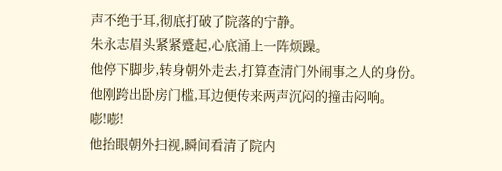声不绝于耳,彻底打破了院落的宁静。
朱永志眉头紧紧蹙起,心底涌上一阵烦躁。
他停下脚步,转身朝外走去,打算查清门外闹事之人的身份。
他刚跨出卧房门槛,耳边便传来两声沉闷的撞击闷响。
嘭!嘭!
他抬眼朝外扫视,瞬间看清了院内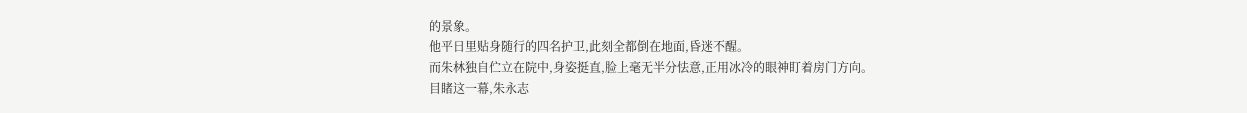的景象。
他平日里贴身随行的四名护卫,此刻全都倒在地面,昏迷不醒。
而朱林独自伫立在院中,身姿挺直,脸上毫无半分怯意,正用冰冷的眼神盯着房门方向。
目睹这一幕,朱永志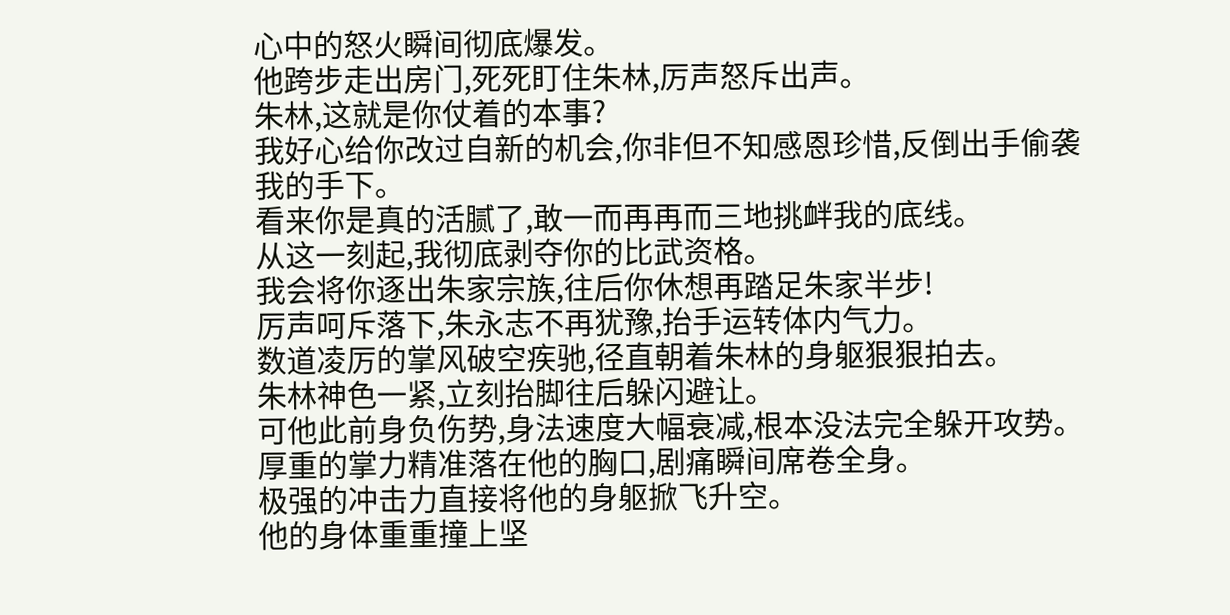心中的怒火瞬间彻底爆发。
他跨步走出房门,死死盯住朱林,厉声怒斥出声。
朱林,这就是你仗着的本事?
我好心给你改过自新的机会,你非但不知感恩珍惜,反倒出手偷袭我的手下。
看来你是真的活腻了,敢一而再再而三地挑衅我的底线。
从这一刻起,我彻底剥夺你的比武资格。
我会将你逐出朱家宗族,往后你休想再踏足朱家半步!
厉声呵斥落下,朱永志不再犹豫,抬手运转体内气力。
数道凌厉的掌风破空疾驰,径直朝着朱林的身躯狠狠拍去。
朱林神色一紧,立刻抬脚往后躲闪避让。
可他此前身负伤势,身法速度大幅衰减,根本没法完全躲开攻势。
厚重的掌力精准落在他的胸口,剧痛瞬间席卷全身。
极强的冲击力直接将他的身躯掀飞升空。
他的身体重重撞上坚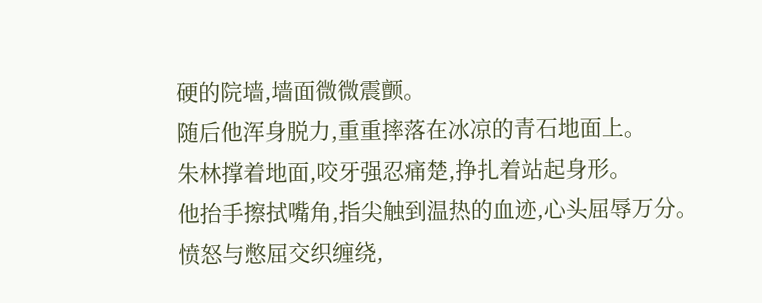硬的院墙,墙面微微震颤。
随后他浑身脱力,重重摔落在冰凉的青石地面上。
朱林撑着地面,咬牙强忍痛楚,挣扎着站起身形。
他抬手擦拭嘴角,指尖触到温热的血迹,心头屈辱万分。
愤怒与憋屈交织缠绕,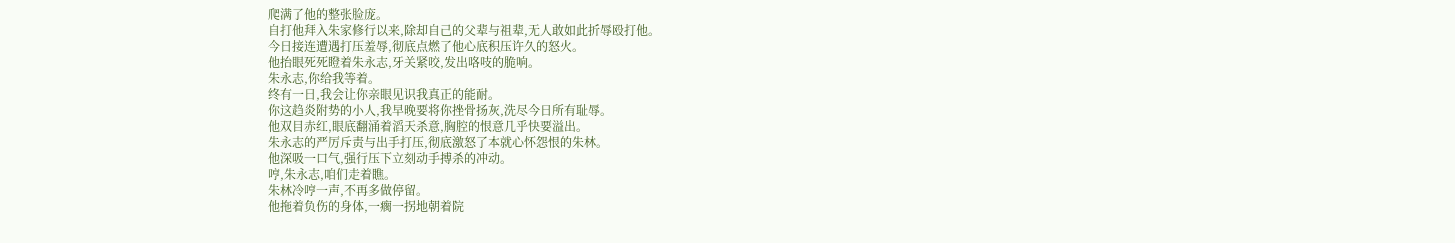爬满了他的整张脸庞。
自打他拜入朱家修行以来,除却自己的父辈与祖辈,无人敢如此折辱殴打他。
今日接连遭遇打压羞辱,彻底点燃了他心底积压许久的怒火。
他抬眼死死瞪着朱永志,牙关紧咬,发出咯吱的脆响。
朱永志,你给我等着。
终有一日,我会让你亲眼见识我真正的能耐。
你这趋炎附势的小人,我早晚要将你挫骨扬灰,洗尽今日所有耻辱。
他双目赤红,眼底翻涌着滔天杀意,胸腔的恨意几乎快要溢出。
朱永志的严厉斥责与出手打压,彻底激怒了本就心怀怨恨的朱林。
他深吸一口气,强行压下立刻动手搏杀的冲动。
哼,朱永志,咱们走着瞧。
朱林冷哼一声,不再多做停留。
他拖着负伤的身体,一瘸一拐地朝着院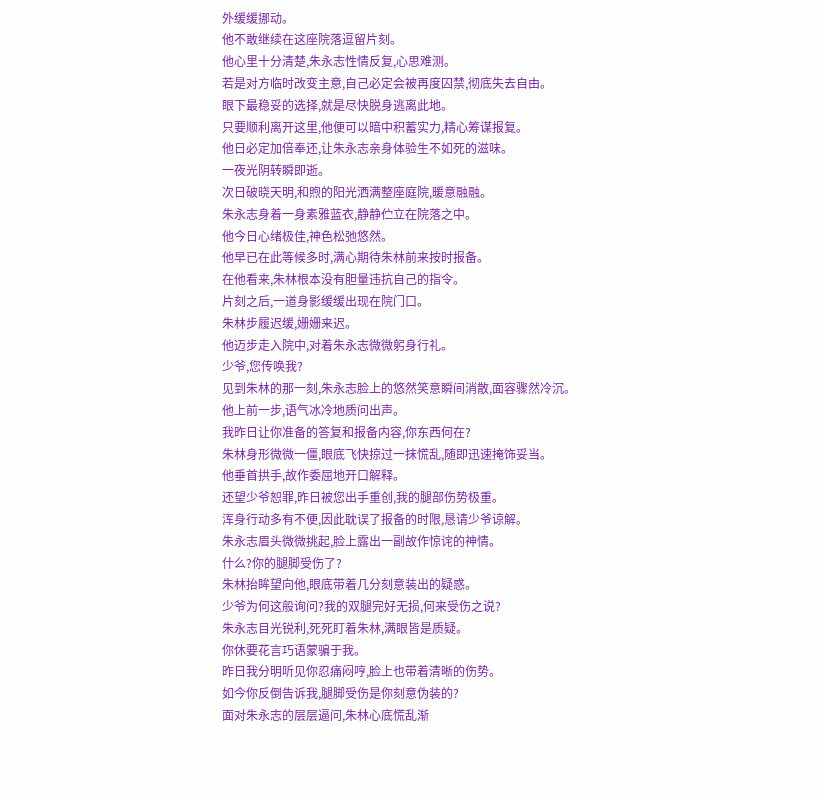外缓缓挪动。
他不敢继续在这座院落逗留片刻。
他心里十分清楚,朱永志性情反复,心思难测。
若是对方临时改变主意,自己必定会被再度囚禁,彻底失去自由。
眼下最稳妥的选择,就是尽快脱身逃离此地。
只要顺利离开这里,他便可以暗中积蓄实力,精心筹谋报复。
他日必定加倍奉还,让朱永志亲身体验生不如死的滋味。
一夜光阴转瞬即逝。
次日破晓天明,和煦的阳光洒满整座庭院,暖意融融。
朱永志身着一身素雅蓝衣,静静伫立在院落之中。
他今日心绪极佳,神色松弛悠然。
他早已在此等候多时,满心期待朱林前来按时报备。
在他看来,朱林根本没有胆量违抗自己的指令。
片刻之后,一道身影缓缓出现在院门口。
朱林步履迟缓,姗姗来迟。
他迈步走入院中,对着朱永志微微躬身行礼。
少爷,您传唤我?
见到朱林的那一刻,朱永志脸上的悠然笑意瞬间消散,面容骤然冷沉。
他上前一步,语气冰冷地质问出声。
我昨日让你准备的答复和报备内容,你东西何在?
朱林身形微微一僵,眼底飞快掠过一抹慌乱,随即迅速掩饰妥当。
他垂首拱手,故作委屈地开口解释。
还望少爷恕罪,昨日被您出手重创,我的腿部伤势极重。
浑身行动多有不便,因此耽误了报备的时限,恳请少爷谅解。
朱永志眉头微微挑起,脸上露出一副故作惊诧的神情。
什么?你的腿脚受伤了?
朱林抬眸望向他,眼底带着几分刻意装出的疑惑。
少爷为何这般询问?我的双腿完好无损,何来受伤之说?
朱永志目光锐利,死死盯着朱林,满眼皆是质疑。
你休要花言巧语蒙骗于我。
昨日我分明听见你忍痛闷哼,脸上也带着清晰的伤势。
如今你反倒告诉我,腿脚受伤是你刻意伪装的?
面对朱永志的层层逼问,朱林心底慌乱渐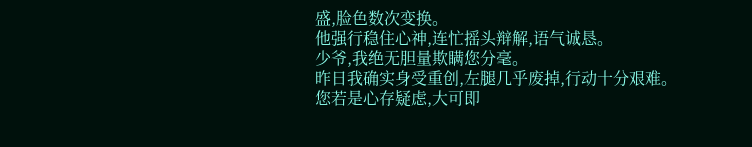盛,脸色数次变换。
他强行稳住心神,连忙摇头辩解,语气诚恳。
少爷,我绝无胆量欺瞒您分毫。
昨日我确实身受重创,左腿几乎废掉,行动十分艰难。
您若是心存疑虑,大可即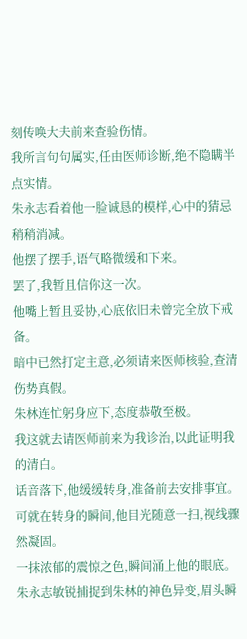刻传唤大夫前来查验伤情。
我所言句句属实,任由医师诊断,绝不隐瞒半点实情。
朱永志看着他一脸诚恳的模样,心中的猜忌稍稍消减。
他摆了摆手,语气略微缓和下来。
罢了,我暂且信你这一次。
他嘴上暂且妥协,心底依旧未曾完全放下戒备。
暗中已然打定主意,必须请来医师核验,查清伤势真假。
朱林连忙躬身应下,态度恭敬至极。
我这就去请医师前来为我诊治,以此证明我的清白。
话音落下,他缓缓转身,准备前去安排事宜。
可就在转身的瞬间,他目光随意一扫,视线骤然凝固。
一抹浓郁的震惊之色,瞬间涌上他的眼底。
朱永志敏锐捕捉到朱林的神色异变,眉头瞬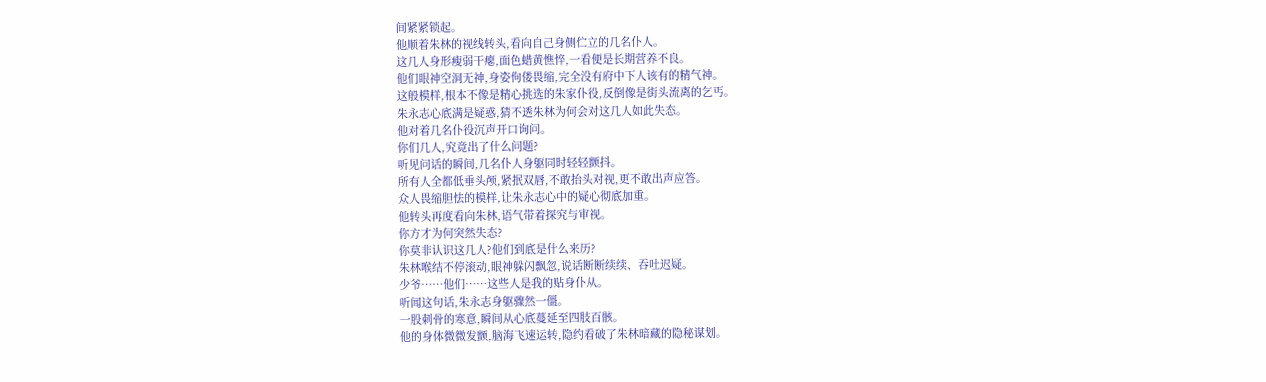间紧紧锁起。
他顺着朱林的视线转头,看向自己身侧伫立的几名仆人。
这几人身形瘦弱干瘪,面色蜡黄憔悴,一看便是长期营养不良。
他们眼神空洞无神,身姿佝偻畏缩,完全没有府中下人该有的精气神。
这般模样,根本不像是精心挑选的朱家仆役,反倒像是街头流离的乞丐。
朱永志心底满是疑惑,猜不透朱林为何会对这几人如此失态。
他对着几名仆役沉声开口询问。
你们几人,究竟出了什么问题?
听见问话的瞬间,几名仆人身躯同时轻轻颤抖。
所有人全都低垂头颅,紧抿双唇,不敢抬头对视,更不敢出声应答。
众人畏缩胆怯的模样,让朱永志心中的疑心彻底加重。
他转头再度看向朱林,语气带着探究与审视。
你方才为何突然失态?
你莫非认识这几人?他们到底是什么来历?
朱林喉结不停滚动,眼神躲闪飘忽,说话断断续续、吞吐迟疑。
少爷……他们……这些人是我的贴身仆从。
听闻这句话,朱永志身躯骤然一僵。
一股刺骨的寒意,瞬间从心底蔓延至四肢百骸。
他的身体微微发颤,脑海飞速运转,隐约看破了朱林暗藏的隐秘谋划。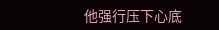他强行压下心底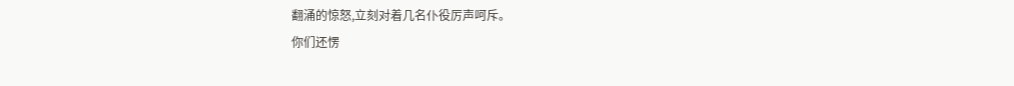翻涌的惊怒,立刻对着几名仆役厉声呵斥。
你们还愣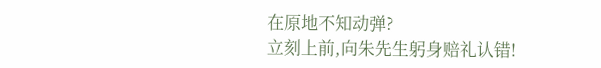在原地不知动弹?
立刻上前,向朱先生躬身赔礼认错!